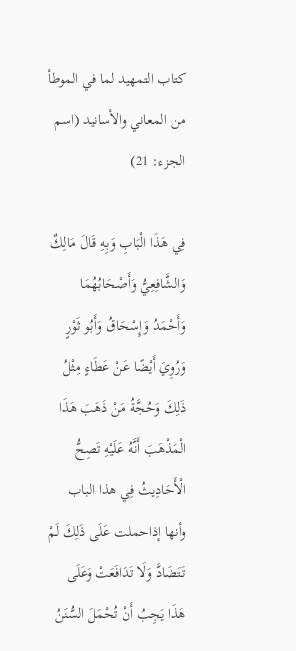كتاب التمهيد لما في الموطأ من المعاني والأسانيد (اسم الجزء: 21)

فِي هَذَا الْبَابِ وَبِهِ قَالَ مَالِكٌ وَالشَّافِعِيُّ وَأَصْحَابُهُمَا وَأَحْمَدُ وَإِسْحَاقُ وَأَبُو ثَوْرٍ وَرُوِيَ أَيْضًا عَنْ عَطَاءٍ مِثْلُ ذَلِكَ وَحُجَّةُ مَنْ ذَهَبَ هَذَا الْمَذْهَبَ أَنَّهُ عَلَيْهِ تَصِحُّ الْأَحَادِيثُ فِي هذا الباب وأنها إذاحملت عَلَى ذَلِكَ لَمْ تَتَضَادَّ وَلَا تَدَافَعَتْ وَعَلَى هَذَا يَجِبُ أَنْ تُحْمَلَ السُّنَنُ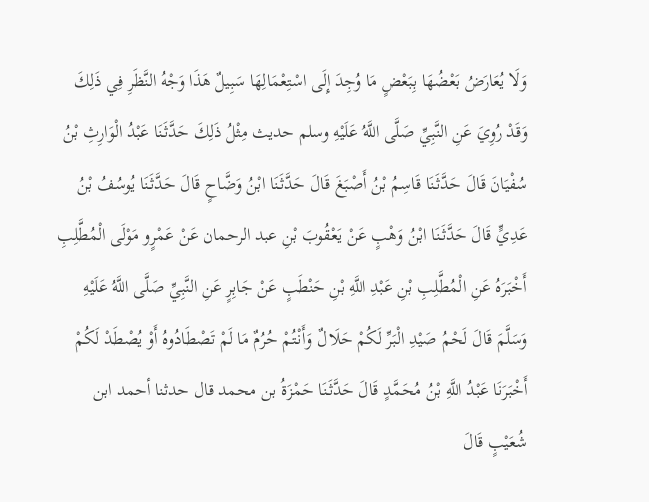وَلَا يُعَارَضُ بَعْضُهَا بِبَعْضٍ مَا وُجِدَ إِلَى اسْتِعْمَالِهَا سَبِيلٌ هَذَا وَجْهُ النَّظَرِ فِي ذَلِكَ وَقَدْ رُوِيَ عَنِ النَّبِيِّ صَلَّى اللَّهُ عَلَيْهِ وسلم حديث مِثْلُ ذَلِكَ حَدَّثَنَا عَبْدُ الْوَارِثِ بْنُ سُفْيَانَ قَالَ حَدَّثَنَا قَاسِمُ بْنُ أَصْبَغَ قَالَ حَدَّثَنَا ابْنُ وَضَّاحٍ قَالَ حَدَّثَنَا يُوسُفُ بْنُ عَدِيٍّ قَالَ حَدَّثَنَا ابْنُ وَهْبٍ عَنْ يَعْقُوبَ بْنِ عبد الرحمان عَنْ عَمْرٍو مَوْلَى الْمُطَّلِبِ أَخْبَرَهُ عَنِ الْمُطَّلِبِ بْنِ عَبْدِ اللَّهِ بْنِ حَنْطَبٍ عَنْ جَابِرٍ عَنِ النَّبِيِّ صَلَّى اللَّهُ عَلَيْهِ وَسَلَّمَ قَالَ لَحْمُ صَيْدِ الْبَرِّ لَكُمْ حَلَالٌ وَأَنْتُمْ حُرُمٌ مَا لَمْ تَصْطَادُوهُ أَوْ يُصْطَدْ لَكُمْ أَخْبَرَنَا عَبْدُ اللَّهِ بْنُ مُحَمَّدٍ قَالَ حَدَّثَنَا حَمْزَةُ بن محمد قال حدثنا أحمد ابن شُعَيْبٍ قَالَ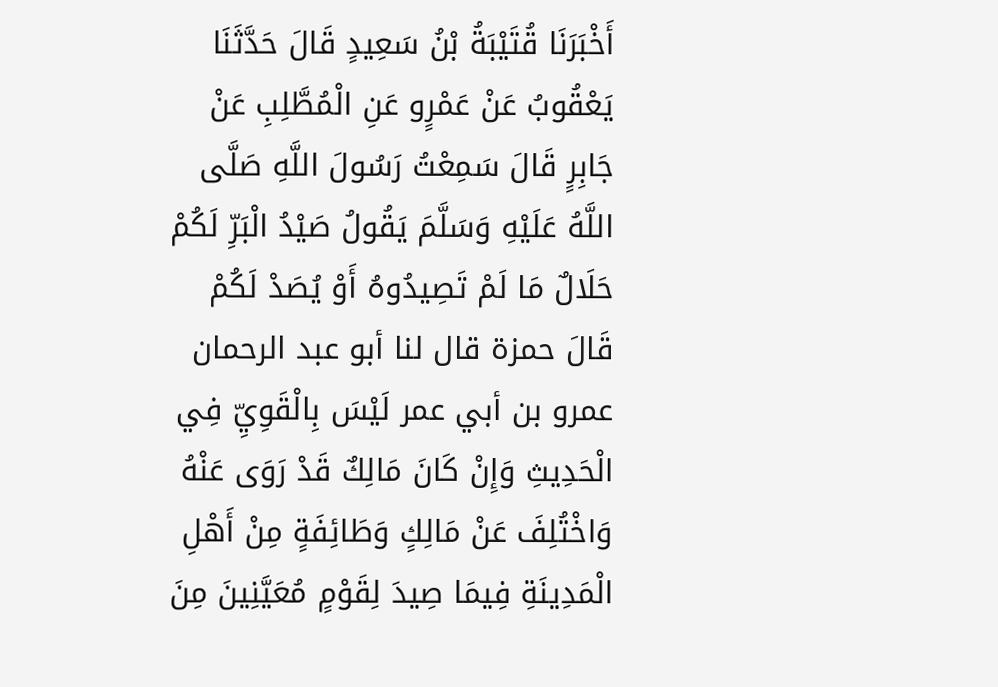أَخْبَرَنَا قُتَيْبَةُ بْنُ سَعِيدٍ قَالَ حَدَّثَنَا يَعْقُوبُ عَنْ عَمْرٍو عَنِ الْمُطَّلِبِ عَنْ جَابِرٍ قَالَ سَمِعْتُ رَسُولَ اللَّهِ صَلَّى اللَّهُ عَلَيْهِ وَسَلَّمَ يَقُولُ صَيْدُ الْبَرِّ لَكُمْ حَلَالٌ مَا لَمْ تَصِيدُوهُ أَوْ يُصَدْ لَكُمْ قَالَ حمزة قال لنا أبو عبد الرحمان عمرو بن أبي عمر لَيْسَ بِالْقَوِيِّ فِي الْحَدِيثِ وَإِنْ كَانَ مَالِكٌ قَدْ رَوَى عَنْهُ وَاخْتُلِفَ عَنْ مَالِكٍ وَطَائِفَةٍ مِنْ أَهْلِ الْمَدِينَةِ فِيمَا صِيدَ لِقَوْمٍ مُعَيَّنِينَ مِنَ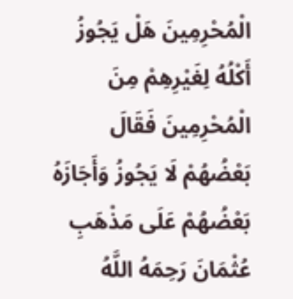الْمُحْرِمِينَ هَلْ يَجُوزُ أَكْلُهُ لِغَيْرِهِمْ مِنَ الْمُحْرِمِينَ فَقَالَ بَعْضُهُمْ لَا يَجُوزُ وَأَجَازَهُ بَعْضُهُمْ عَلَى مَذْهَبِ عُثْمَانَ رَحِمَهُ اللَّهُ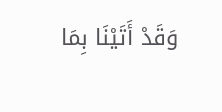وَقَدْ أَتَيْنَا بِمَا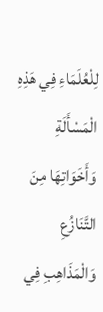لِلْعُلَمَاءِ فِي هَذِهِ الْمَسْأَلَةِ وَأَخَوَاتِهَا مِنَ التَّنَازُعِ وَالْمَذَاهِبِ فِي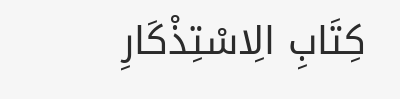كِتَابِ الِاسْتِذْكَارِ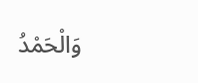وَالْحَمْدُ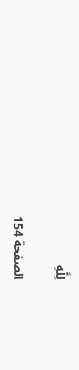لِلَّهِ

الصفحة 154